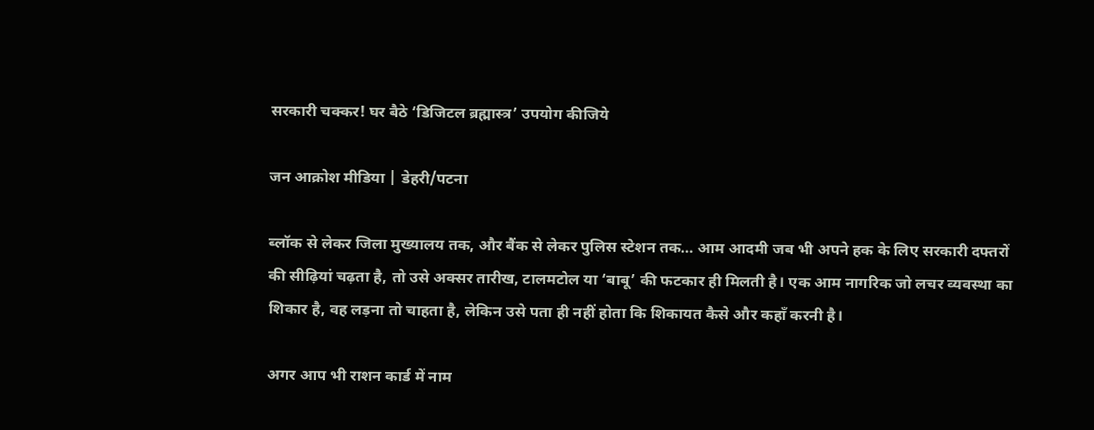सरकारी चक्कर! घर बैठे ‘डिजिटल ब्रह्मास्त्र’ उपयोग कीजिये

जन आक्रोश मीडिया | डेहरी/पटना

ब्लॉक से लेकर जिला मुख्यालय तक, और बैंक से लेकर पुलिस स्टेशन तक… आम आदमी जब भी अपने हक के लिए सरकारी दफ्तरों की सीढ़ियां चढ़ता है, तो उसे अक्सर तारीख, टालमटोल या ‘बाबू’ की फटकार ही मिलती है। एक आम नागरिक जो लचर व्यवस्था का शिकार है, वह लड़ना तो चाहता है, लेकिन उसे पता ही नहीं होता कि शिकायत कैसे और कहाँ करनी है।

अगर आप भी राशन कार्ड में नाम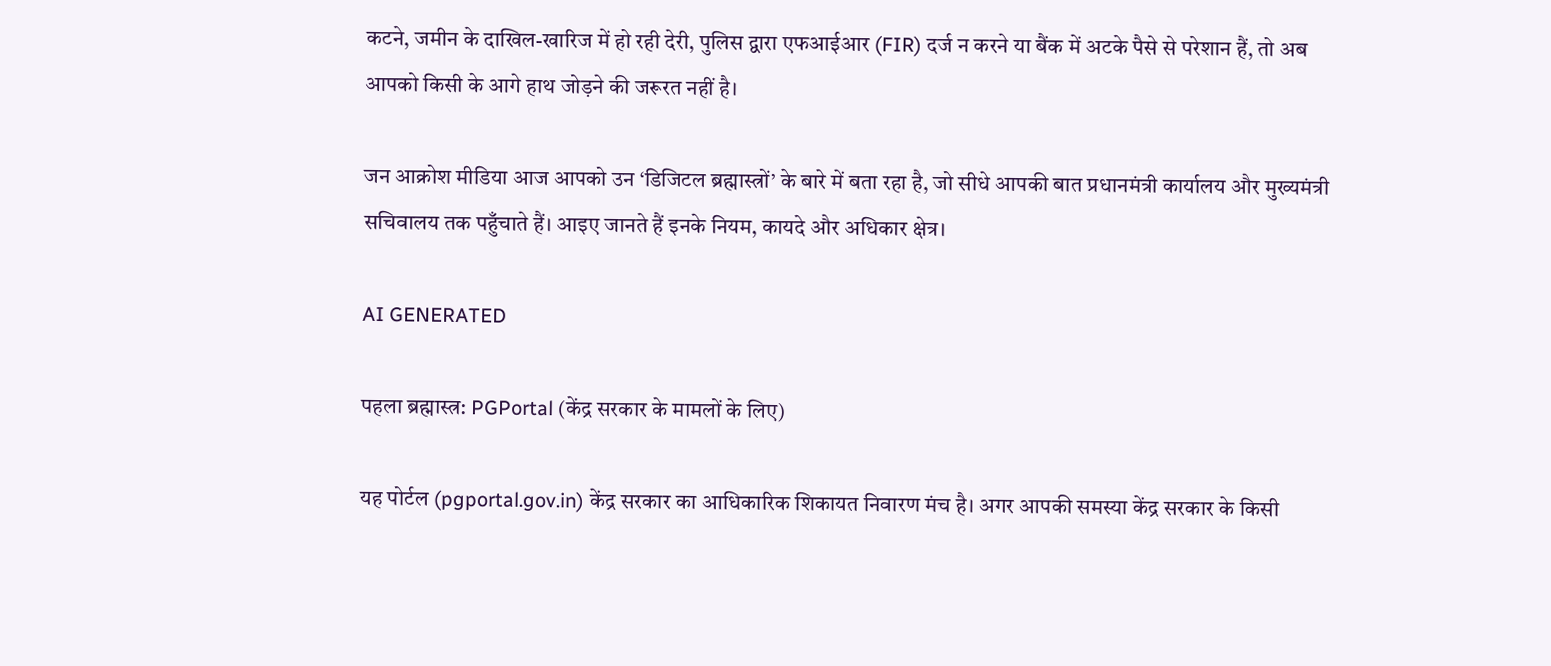कटने, जमीन के दाखिल-खारिज में हो रही देरी, पुलिस द्वारा एफआईआर (FIR) दर्ज न करने या बैंक में अटके पैसे से परेशान हैं, तो अब आपको किसी के आगे हाथ जोड़ने की जरूरत नहीं है।

जन आक्रोश मीडिया आज आपको उन ‘डिजिटल ब्रह्मास्त्रों’ के बारे में बता रहा है, जो सीधे आपकी बात प्रधानमंत्री कार्यालय और मुख्यमंत्री सचिवालय तक पहुँचाते हैं। आइए जानते हैं इनके नियम, कायदे और अधिकार क्षेत्र।

AI GENERATED

पहला ब्रह्मास्त्र: PGPortal (केंद्र सरकार के मामलों के लिए)

यह पोर्टल (pgportal.gov.in) केंद्र सरकार का आधिकारिक शिकायत निवारण मंच है। अगर आपकी समस्या केंद्र सरकार के किसी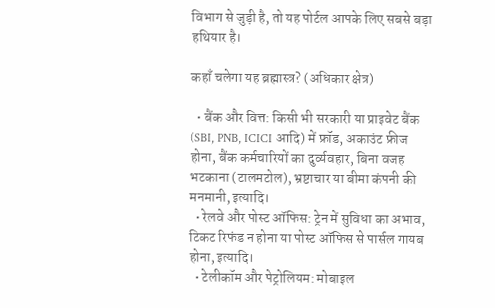विभाग से जुड़ी है, तो यह पोर्टल आपके लिए सबसे बड़ा हथियार है।

कहाँ चलेगा यह ब्रह्मास्त्र? (अधिकार क्षेत्र)

  • बैंक और वित्त: किसी भी सरकारी या प्राइवेट बैंक (SBI, PNB, ICICI आदि) में फ्रॉड, अकाउंट फ्रीज होना, बैंक कर्मचारियों का दुर्व्यवहार, बिना वजह भटकाना (टालमटोल), भ्रष्टाचार या बीमा कंपनी की मनमानी, इत्यादि।
  • रेलवे और पोस्ट ऑफिस: ट्रेन में सुविधा का अभाव, टिकट रिफंड न होना या पोस्ट ऑफिस से पार्सल गायब होना, इत्यादि।
  • टेलीकॉम और पेट्रोलियम: मोबाइल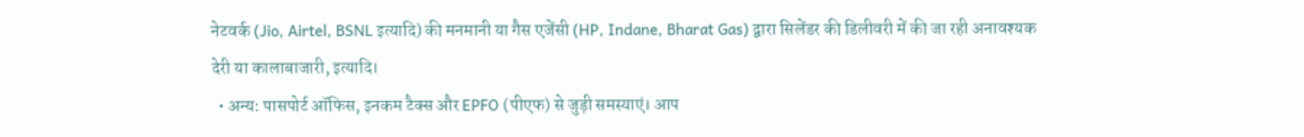नेटवर्क (Jio, Airtel, BSNL इत्यादि) की मनमानी या गैस एजेंसी (HP, Indane, Bharat Gas) द्वारा सिलेंडर की डिलीवरी में की जा रही अनावश्यक देरी या कालाबाजारी, इत्यादि।
  • अन्य: पासपोर्ट ऑफिस, इनकम टैक्स और EPFO (पीएफ) से जुड़ी समस्याएं। आप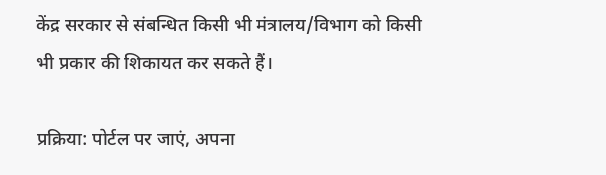केंद्र सरकार से संबन्धित किसी भी मंत्रालय/विभाग को किसी भी प्रकार की शिकायत कर सकते हैं।

प्रक्रिया: पोर्टल पर जाएं, अपना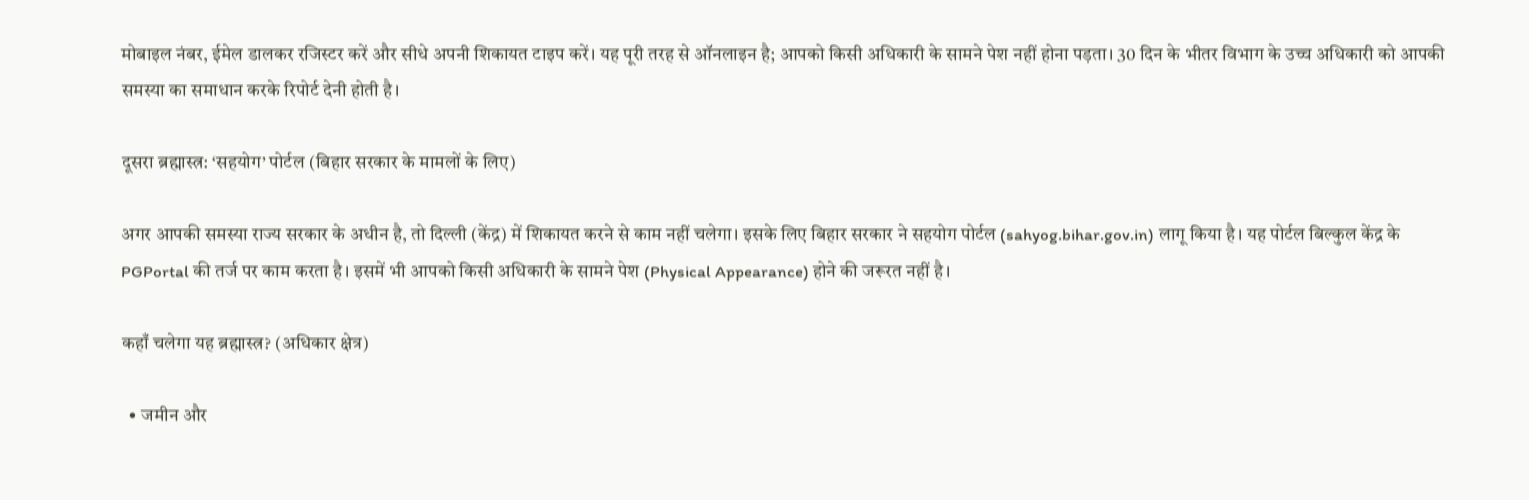मोबाइल नंबर, ईमेल डालकर रजिस्टर करें और सीधे अपनी शिकायत टाइप करें। यह पूरी तरह से ऑनलाइन है; आपको किसी अधिकारी के सामने पेश नहीं होना पड़ता। 30 दिन के भीतर विभाग के उच्च अधिकारी को आपकी समस्या का समाधान करके रिपोर्ट देनी होती है।

दूसरा ब्रह्मास्त्र: ‘सहयोग’ पोर्टल (बिहार सरकार के मामलों के लिए)

अगर आपकी समस्या राज्य सरकार के अधीन है, तो दिल्ली (केंद्र) में शिकायत करने से काम नहीं चलेगा। इसके लिए बिहार सरकार ने सहयोग पोर्टल (sahyog.bihar.gov.in) लागू किया है। यह पोर्टल बिल्कुल केंद्र के PGPortal की तर्ज पर काम करता है। इसमें भी आपको किसी अधिकारी के सामने पेश (Physical Appearance) होने की जरूरत नहीं है।

कहाँ चलेगा यह ब्रह्मास्त्र? (अधिकार क्षेत्र)

  • जमीन और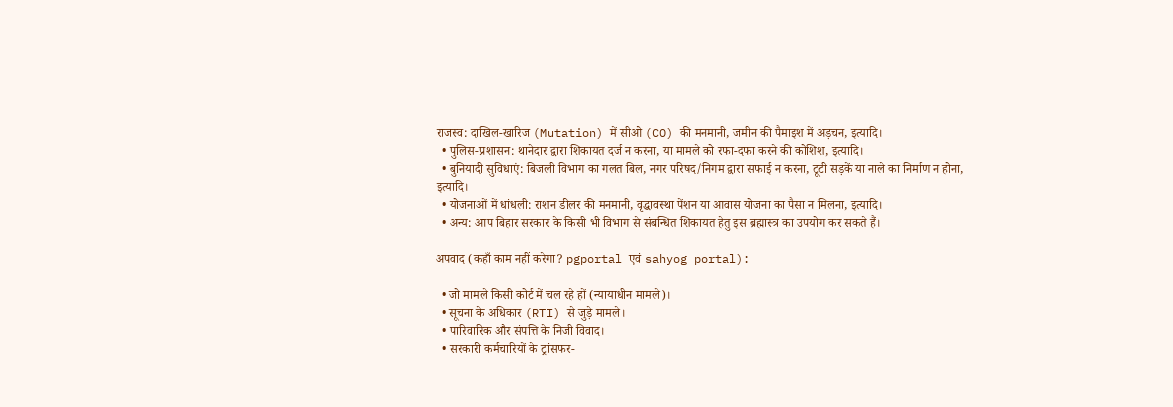राजस्व: दाखिल-खारिज (Mutation) में सीओ (CO) की मनमानी, जमीन की पैमाइश में अड़चन, इत्यादि।
  • पुलिस-प्रशासन: थानेदार द्वारा शिकायत दर्ज न करना, या मामले को रफा-दफा करने की कोशिश, इत्यादि।
  • बुनियादी सुविधाएं: बिजली विभाग का गलत बिल, नगर परिषद/निगम द्वारा सफाई न करना, टूटी सड़कें या नाले का निर्माण न होना, इत्यादि।
  • योजनाओं में धांधली: राशन डीलर की मनमानी, वृद्धावस्था पेंशन या आवास योजना का पैसा न मिलना, इत्यादि।
  • अन्य: आप बिहार सरकार के किसी भी विभाग से संबन्धित शिकायत हेतु इस ब्रह्मास्त्र का उपयोग कर सकते हैं।

अपवाद (कहाँ काम नहीं करेगा? pgportal एवं sahyog portal):

  • जो मामले किसी कोर्ट में चल रहे हों (न्यायाधीन मामले)।
  • सूचना के अधिकार (RTI) से जुड़े मामले।
  • पारिवारिक और संपत्ति के निजी विवाद।
  • सरकारी कर्मचारियों के ट्रांसफर-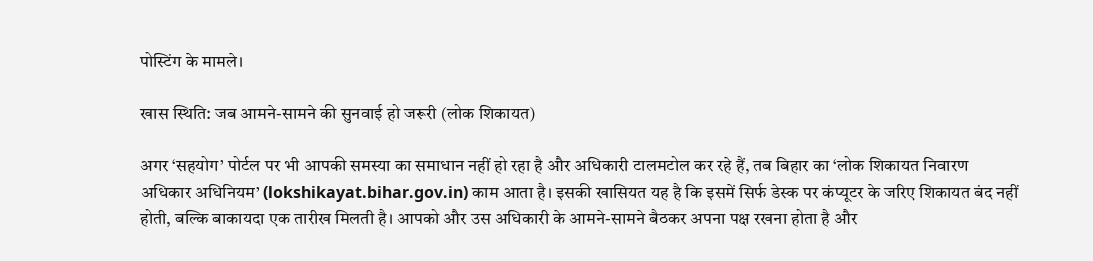पोस्टिंग के मामले।

खास स्थिति: जब आमने-सामने की सुनवाई हो जरूरी (लोक शिकायत)

अगर ‘सहयोग’ पोर्टल पर भी आपकी समस्या का समाधान नहीं हो रहा है और अधिकारी टालमटोल कर रहे हैं, तब बिहार का ‘लोक शिकायत निवारण अधिकार अधिनियम’ (lokshikayat.bihar.gov.in) काम आता है। इसकी खासियत यह है कि इसमें सिर्फ डेस्क पर कंप्यूटर के जरिए शिकायत बंद नहीं होती, बल्कि बाकायदा एक तारीख मिलती है। आपको और उस अधिकारी के आमने-सामने बैठकर अपना पक्ष रखना होता है और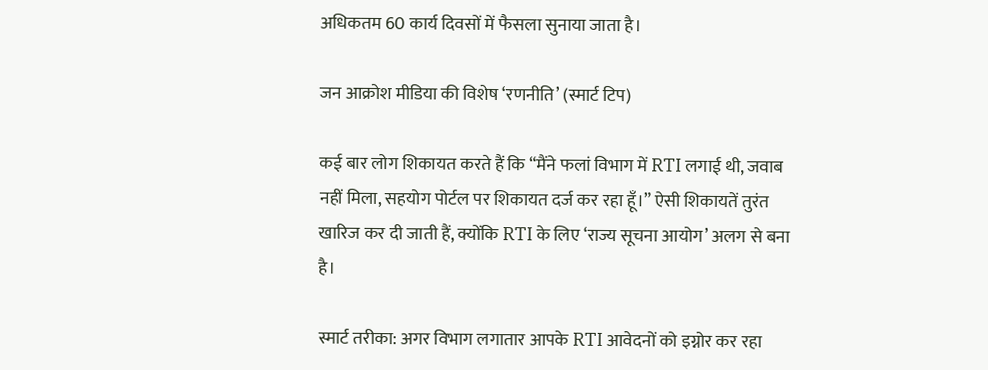अधिकतम 60 कार्य दिवसों में फैसला सुनाया जाता है।

जन आक्रोश मीडिया की विशेष ‘रणनीति’ (स्मार्ट टिप)

कई बार लोग शिकायत करते हैं कि “मैंने फलां विभाग में RTI लगाई थी, जवाब नहीं मिला, सहयोग पोर्टल पर शिकायत दर्ज कर रहा हूँ।” ऐसी शिकायतें तुरंत खारिज कर दी जाती हैं, क्योंकि RTI के लिए ‘राज्य सूचना आयोग’ अलग से बना है।

स्मार्ट तरीका: अगर विभाग लगातार आपके RTI आवेदनों को इग्नोर कर रहा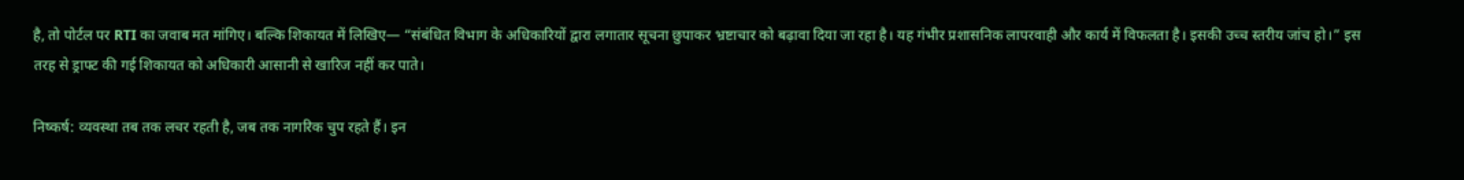है, तो पोर्टल पर RTI का जवाब मत मांगिए। बल्कि शिकायत में लिखिए— “संबंधित विभाग के अधिकारियों द्वारा लगातार सूचना छुपाकर भ्रष्टाचार को बढ़ावा दिया जा रहा है। यह गंभीर प्रशासनिक लापरवाही और कार्य में विफलता है। इसकी उच्च स्तरीय जांच हो।” इस तरह से ड्राफ्ट की गई शिकायत को अधिकारी आसानी से खारिज नहीं कर पाते।

निष्कर्ष: व्यवस्था तब तक लचर रहती है, जब तक नागरिक चुप रहते हैं। इन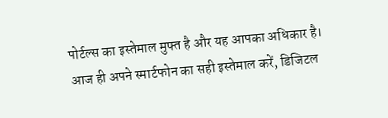पोर्टल्स का इस्तेमाल मुफ्त है और यह आपका अधिकार है। आज ही अपने स्मार्टफोन का सही इस्तेमाल करें, डिजिटल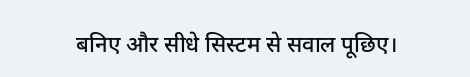बनिए और सीधे सिस्टम से सवाल पूछिए।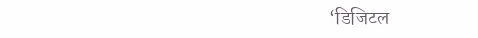‘डिजिटल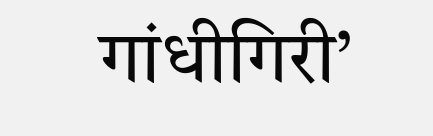गांधीगिरी’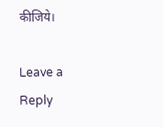कीजिये।

Leave a Reply